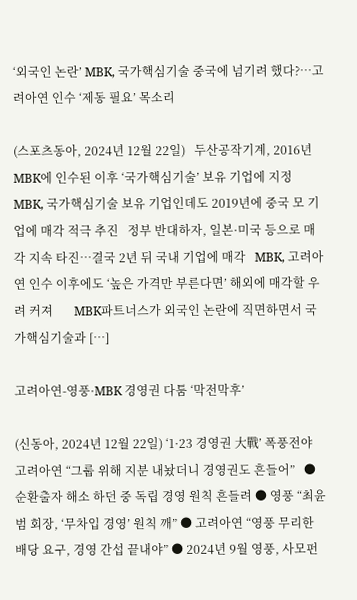‘외국인 논란’ MBK, 국가핵심기술 중국에 넘기려 했다?…고려아연 인수 ‘제동 필요’ 목소리

(스포츠동아, 2024년 12월 22일)   두산공작기계, 2016년 MBK에 인수된 이후 ‘국가핵심기술’ 보유 기업에 지정   MBK, 국가핵심기술 보유 기업인데도 2019년에 중국 모 기업에 매각 적극 추진   정부 반대하자, 일본·미국 등으로 매각 지속 타진…결국 2년 뒤 국내 기업에 매각   MBK, 고려아연 인수 이후에도 ‘높은 가격만 부른다면’ 해외에 매각할 우려 커져       MBK파트너스가 외국인 논란에 직면하면서 국가핵심기술과 […]

고려아연-영풍·MBK 경영권 다툼 ‘막전막후’

(신동아, 2024년 12월 22일) ‘1·23 경영권 大戰’ 폭풍전야 고려아연 “그룹 위해 지분 내놨더니 경영권도 흔들어”   ● 순환출자 해소 하던 중 독립 경영 원칙 흔들려 ● 영풍 “최윤범 회장, ‘무차입 경영’ 원칙 깨” ● 고려아연 “영풍 무리한 배당 요구, 경영 간섭 끝내야” ● 2024년 9월 영풍, 사모펀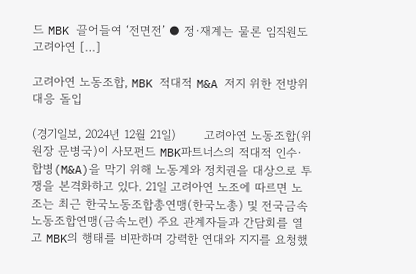드 MBK 끌어들여 ‘전면전’ ● 정·재계는 물론 임직원도 고려아연 […]

고려아연 노동조합, MBK 적대적 M&A 저지 위한 전방위 대응 돌입

(경기일보, 2024년 12월 21일)       고려아연 노동조합(위원장 문병국)이 사모펀드 MBK파트너스의 적대적 인수·합병(M&A)을 막기 위해 노동계와 정치권을 대상으로 투쟁을 본격화하고 있다. 21일 고려아연 노조에 따르면 노조는 최근 한국노동조합총연맹(한국노총) 및 전국금속노동조합연맹(금속노련) 주요 관계자들과 간담회를 열고 MBK의 행태를 비판하며 강력한 연대와 지지를 요청했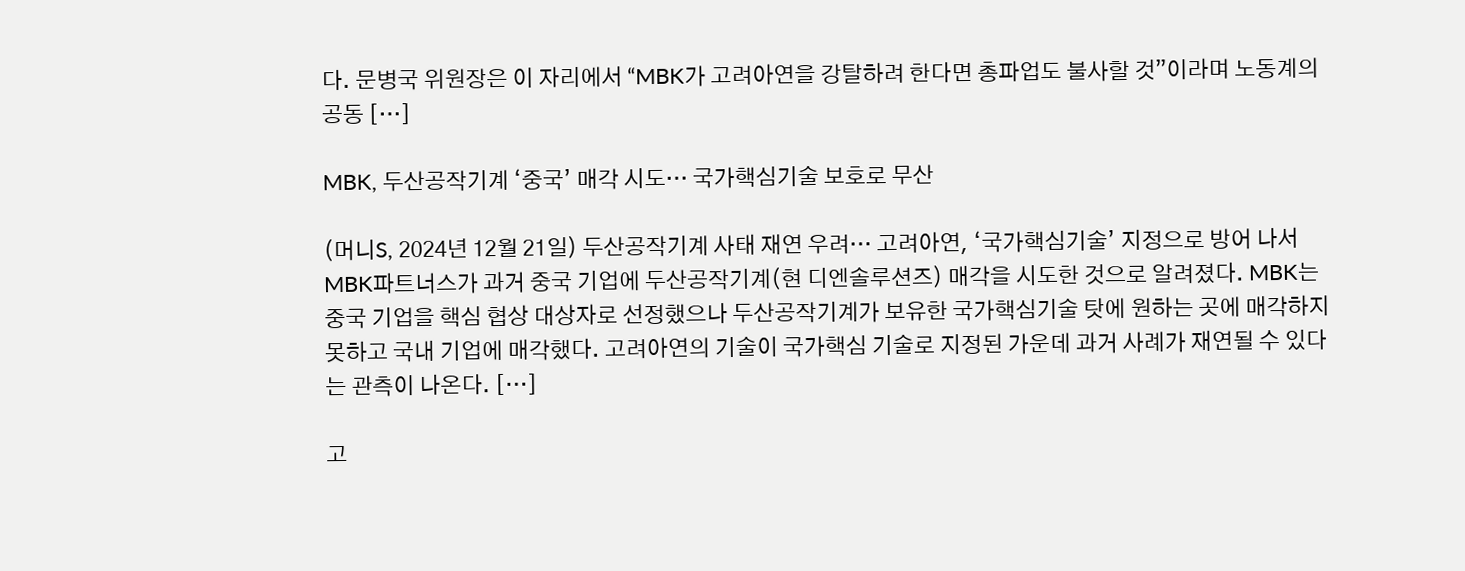다. 문병국 위원장은 이 자리에서 “MBK가 고려아연을 강탈하려 한다면 총파업도 불사할 것”이라며 노동계의 공동 […]

MBK, 두산공작기계 ‘중국’ 매각 시도… 국가핵심기술 보호로 무산

(머니S, 2024년 12월 21일) 두산공작기계 사태 재연 우려… 고려아연, ‘국가핵심기술’ 지정으로 방어 나서   MBK파트너스가 과거 중국 기업에 두산공작기계(현 디엔솔루션즈) 매각을 시도한 것으로 알려졌다. MBK는 중국 기업을 핵심 협상 대상자로 선정했으나 두산공작기계가 보유한 국가핵심기술 탓에 원하는 곳에 매각하지 못하고 국내 기업에 매각했다. 고려아연의 기술이 국가핵심 기술로 지정된 가운데 과거 사례가 재연될 수 있다는 관측이 나온다. […]

고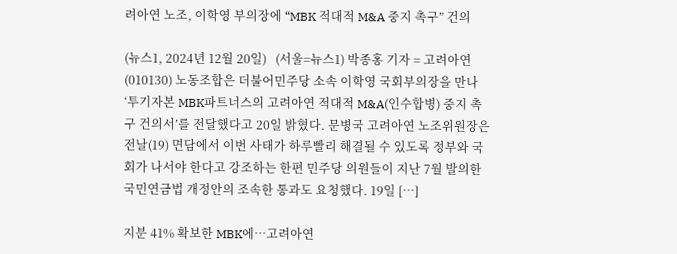려아연 노조, 이학영 부의장에 “MBK 적대적 M&A 중지 촉구” 건의

(뉴스1, 2024년 12월 20일)   (서울=뉴스1) 박종홍 기자 = 고려아연(010130) 노동조합은 더불어민주당 소속 이학영 국회부의장을 만나 ‘투기자본 MBK파트너스의 고려아연 적대적 M&A(인수합병) 중지 촉구 건의서’를 전달했다고 20일 밝혔다. 문병국 고려아연 노조위원장은 전날(19) 면담에서 이번 사태가 하루빨리 해결될 수 있도록 정부와 국회가 나서야 한다고 강조하는 한편 민주당 의원들이 지난 7월 발의한 국민연금법 개정안의 조속한 통과도 요청했다. 19일 […]

지분 41% 확보한 MBK에…고려아연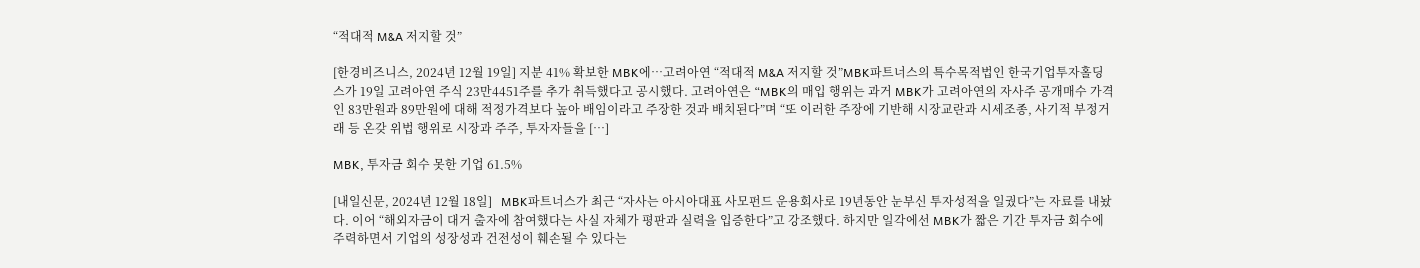“적대적 M&A 저지할 것”

[한경비즈니스, 2024년 12월 19일] 지분 41% 확보한 MBK에…고려아연 “적대적 M&A 저지할 것”MBK파트너스의 특수목적법인 한국기업투자홀딩스가 19일 고려아연 주식 23만4451주를 추가 취득했다고 공시했다. 고려아연은 “MBK의 매입 행위는 과거 MBK가 고려아연의 자사주 공개매수 가격인 83만원과 89만원에 대해 적정가격보다 높아 배임이라고 주장한 것과 배치된다”며 “또 이러한 주장에 기반해 시장교란과 시세조종, 사기적 부정거래 등 온갖 위법 행위로 시장과 주주, 투자자들을 […]

MBK, 투자금 회수 못한 기업 61.5%

[내일신문, 2024년 12월 18일]   MBK파트너스가 최근 “자사는 아시아대표 사모펀드 운용회사로 19년동안 눈부신 투자성적을 일궜다”는 자료를 내놨다. 이어 “해외자금이 대거 출자에 참여했다는 사실 자체가 평판과 실력을 입증한다”고 강조했다. 하지만 일각에선 MBK가 짧은 기간 투자금 회수에 주력하면서 기업의 성장성과 건전성이 훼손될 수 있다는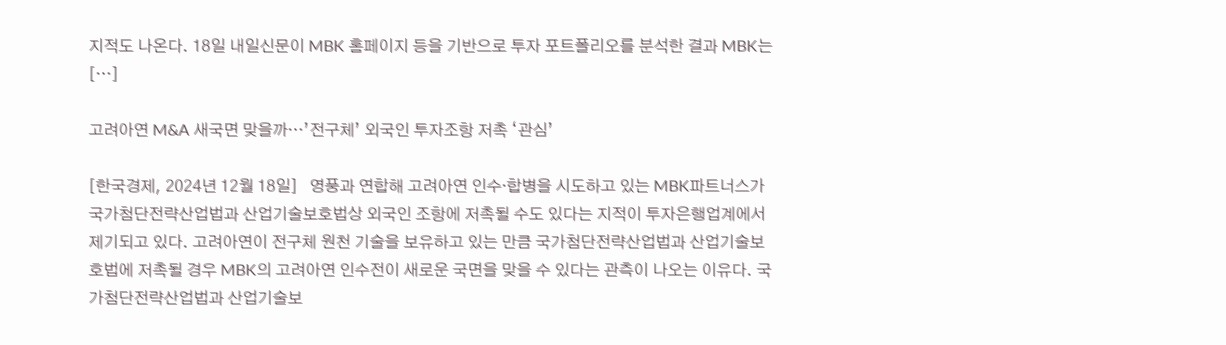지적도 나온다. 18일 내일신문이 MBK 홈페이지 등을 기반으로 투자 포트폴리오를 분석한 결과 MBK는 […]

고려아연 M&A 새국면 맞을까…’전구체’ 외국인 투자조항 저촉 ‘관심’

[한국경제, 2024년 12월 18일]   영풍과 연합해 고려아연 인수·합병을 시도하고 있는 MBK파트너스가 국가첨단전략산업법과 산업기술보호법상 외국인 조항에 저촉될 수도 있다는 지적이 투자은행업계에서 제기되고 있다. 고려아연이 전구체 원천 기술을 보유하고 있는 만큼 국가첨단전략산업법과 산업기술보호법에 저촉될 경우 MBK의 고려아연 인수전이 새로운 국면을 맞을 수 있다는 관측이 나오는 이유다. 국가첨단전략산업법과 산업기술보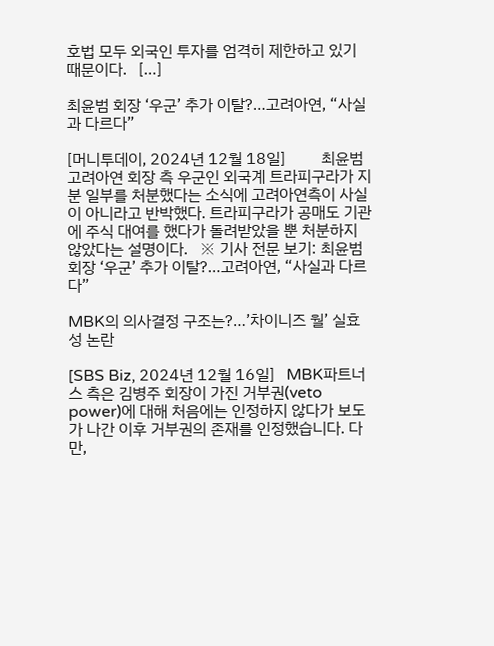호법 모두 외국인 투자를 엄격히 제한하고 있기 때문이다.   […]

최윤범 회장 ‘우군’ 추가 이탈?…고려아연, “사실과 다르다”

[머니투데이, 2024년 12월 18일]         최윤범 고려아연 회장 측 우군인 외국계 트라피구라가 지분 일부를 처분했다는 소식에 고려아연측이 사실이 아니라고 반박했다. 트라피구라가 공매도 기관에 주식 대여를 했다가 돌려받았을 뿐 처분하지 않았다는 설명이다.   ※ 기사 전문 보기: 최윤범 회장 ‘우군’ 추가 이탈?…고려아연, “사실과 다르다”

MBK의 의사결정 구조는?…’차이니즈 월’ 실효성 논란

[SBS Biz, 2024년 12월 16일]   MBK파트너스 측은 김병주 회장이 가진 거부권(veto power)에 대해 처음에는 인정하지 않다가 보도가 나간 이후 거부권의 존재를 인정했습니다. 다만,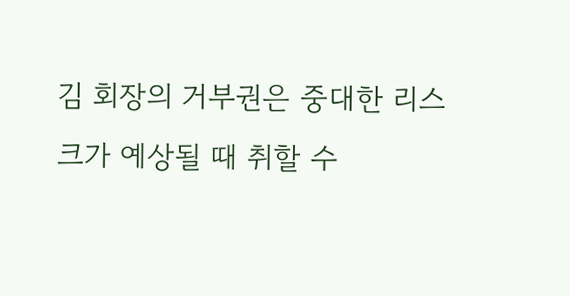김 회장의 거부권은 중대한 리스크가 예상될 때 취할 수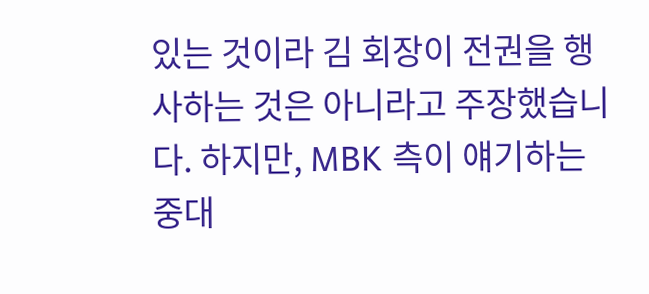있는 것이라 김 회장이 전권을 행사하는 것은 아니라고 주장했습니다. 하지만, MBK 측이 얘기하는 중대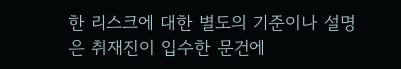한 리스크에 대한 별도의 기준이나 설명은 취재진이 입수한 문건에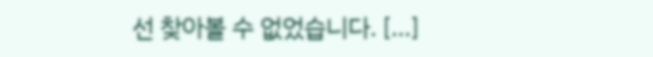선 찾아볼 수 없었습니다. […]